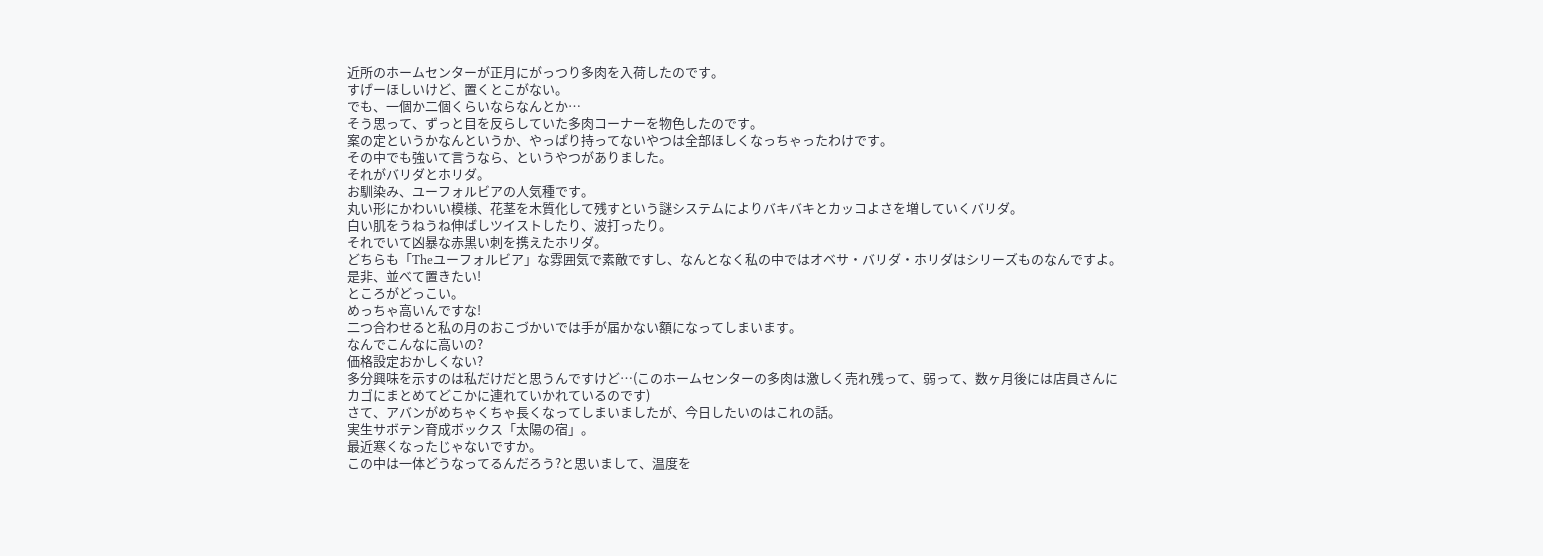近所のホームセンターが正月にがっつり多肉を入荷したのです。
すげーほしいけど、置くとこがない。
でも、一個か二個くらいならなんとか…
そう思って、ずっと目を反らしていた多肉コーナーを物色したのです。
案の定というかなんというか、やっぱり持ってないやつは全部ほしくなっちゃったわけです。
その中でも強いて言うなら、というやつがありました。
それがバリダとホリダ。
お馴染み、ユーフォルビアの人気種です。
丸い形にかわいい模様、花茎を木質化して残すという謎システムによりバキバキとカッコよさを増していくバリダ。
白い肌をうねうね伸ばしツイストしたり、波打ったり。
それでいて凶暴な赤黒い刺を携えたホリダ。
どちらも「Theユーフォルビア」な雰囲気で素敵ですし、なんとなく私の中ではオベサ・バリダ・ホリダはシリーズものなんですよ。
是非、並べて置きたい!
ところがどっこい。
めっちゃ高いんですな!
二つ合わせると私の月のおこづかいでは手が届かない額になってしまいます。
なんでこんなに高いの?
価格設定おかしくない?
多分興味を示すのは私だけだと思うんですけど…(このホームセンターの多肉は激しく売れ残って、弱って、数ヶ月後には店員さんにカゴにまとめてどこかに連れていかれているのです)
さて、アバンがめちゃくちゃ長くなってしまいましたが、今日したいのはこれの話。
実生サボテン育成ボックス「太陽の宿」。
最近寒くなったじゃないですか。
この中は一体どうなってるんだろう?と思いまして、温度を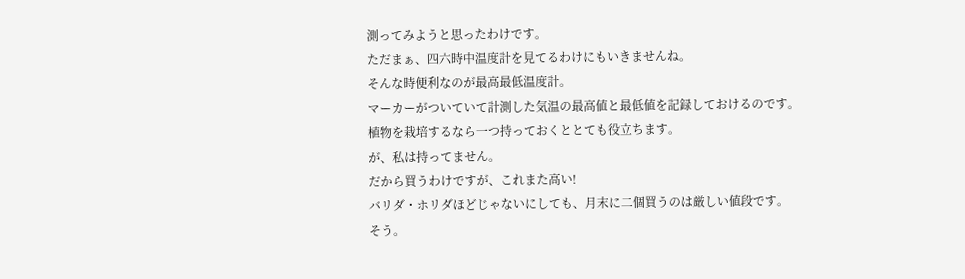測ってみようと思ったわけです。
ただまぁ、四六時中温度計を見てるわけにもいきませんね。
そんな時便利なのが最高最低温度計。
マーカーがついていて計測した気温の最高値と最低値を記録しておけるのです。
植物を栽培するなら一つ持っておくととても役立ちます。
が、私は持ってません。
だから買うわけですが、これまた高い!
バリダ・ホリダほどじゃないにしても、月末に二個買うのは厳しい値段です。
そう。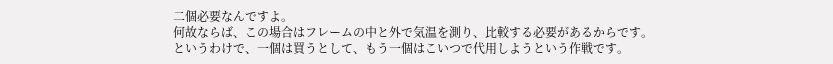二個必要なんですよ。
何故ならば、この場合はフレームの中と外で気温を測り、比較する必要があるからです。
というわけで、一個は買うとして、もう一個はこいつで代用しようという作戦です。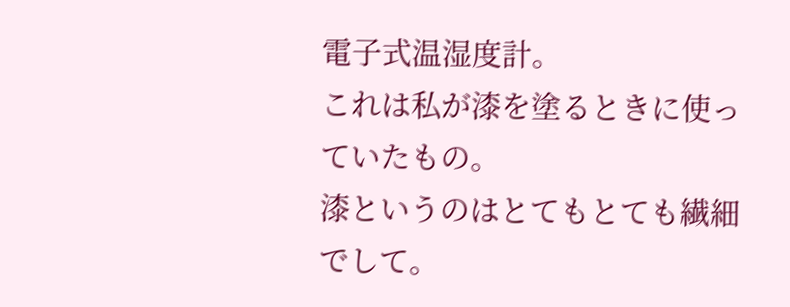電子式温湿度計。
これは私が漆を塗るときに使っていたもの。
漆というのはとてもとても繊細でして。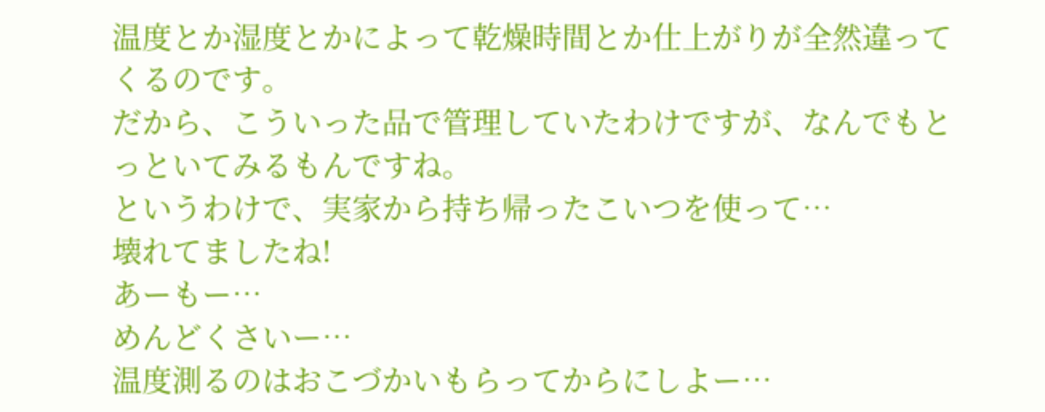温度とか湿度とかによって乾燥時間とか仕上がりが全然違ってくるのです。
だから、こういった品で管理していたわけですが、なんでもとっといてみるもんですね。
というわけで、実家から持ち帰ったこいつを使って…
壊れてましたね!
あーもー…
めんどくさいー…
温度測るのはおこづかいもらってからにしよー…